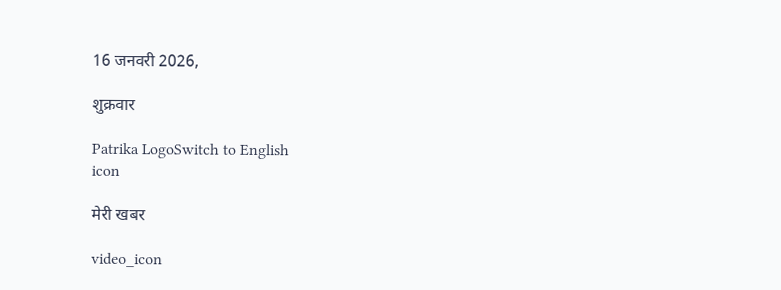16 जनवरी 2026,

शुक्रवार

Patrika LogoSwitch to English
icon

मेरी खबर

video_icon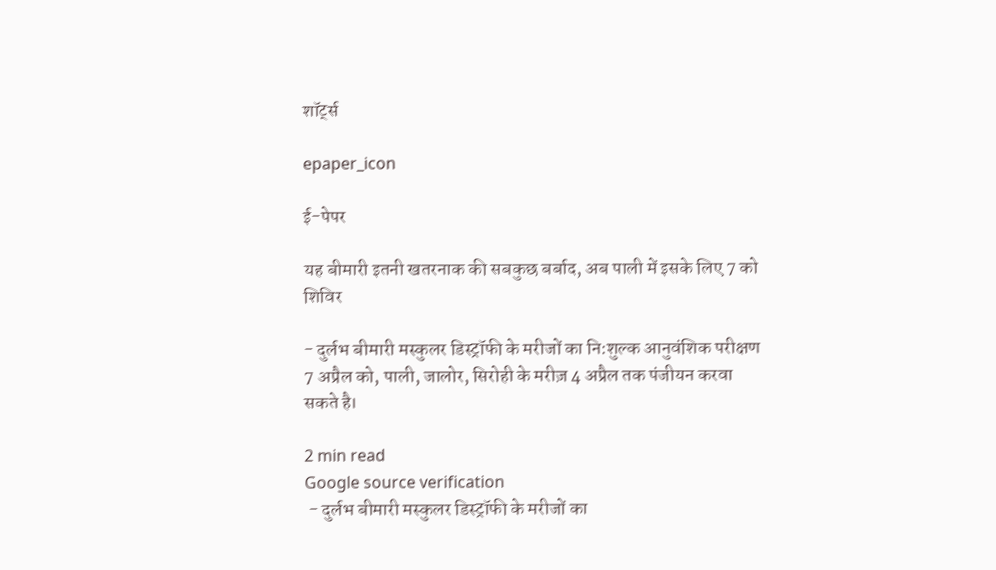शॉर्ट्स

epaper_icon

ई-पेपर

यह बीमारी इतनी खतरनाक की सबकुछ बर्बाद, अब पाली में इसके लिए 7 को शिविर

- दुर्लभ बीमारी मस्कुलर डिस्ट्रॉफी के मरीजों का नि:शुल्क आनुवंशिक परीक्षण 7 अप्रैल को, पाली, जालोर, सिरोही के मरीज़ 4 अप्रैल तक पंजीयन करवा सकते है।

2 min read
Google source verification
 - दुर्लभ बीमारी मस्कुलर डिस्ट्रॉफी के मरीजों का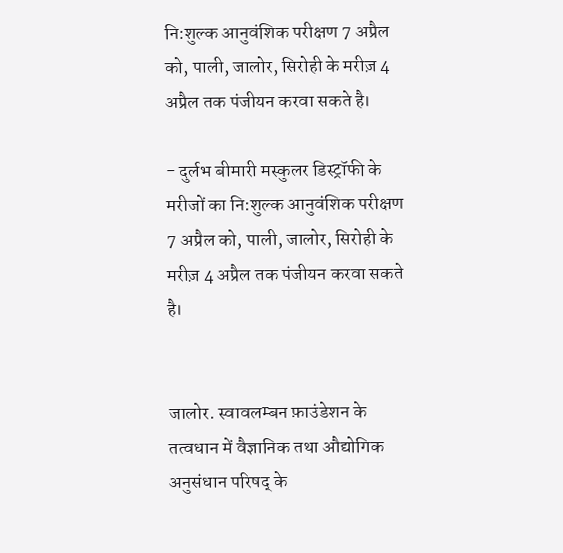नि:शुल्क आनुवंशिक परीक्षण 7 अप्रैल को, पाली, जालोर, सिरोही के मरीज़ 4 अप्रैल तक पंजीयन करवा सकते है।

- दुर्लभ बीमारी मस्कुलर डिस्ट्रॉफी के मरीजों का नि:शुल्क आनुवंशिक परीक्षण 7 अप्रैल को, पाली, जालोर, सिरोही के मरीज़ 4 अप्रैल तक पंजीयन करवा सकते है।


जालोर. स्वावलम्बन फ़ाउंडेशन के तत्वधान में वैज्ञानिक तथा औद्योगिक अनुसंधान परिषद् के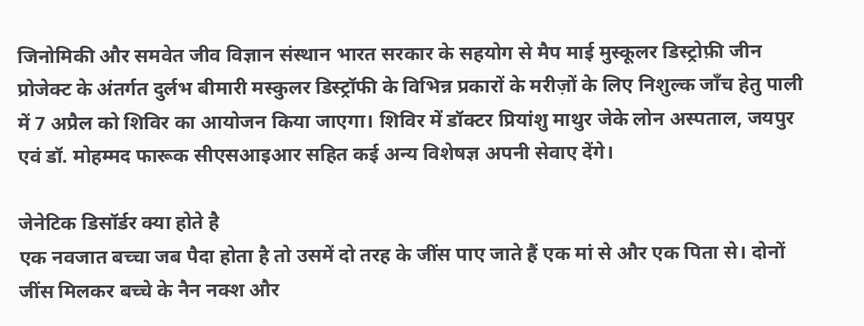जिनोमिकी और समवेत जीव विज्ञान संस्थान भारत सरकार के सहयोग से मैप माई मुस्कूलर डिस्ट्रोफ़ी जीन प्रोजेक्ट के अंतर्गत दुर्लभ बीमारी मस्कुलर डिस्ट्रॉफी के विभिन्न प्रकारों के मरीज़ों के लिए निशुल्क जाँच हेतु पाली में 7 अप्रैल को शिविर का आयोजन किया जाएगा। शिविर में डॉक्टर प्रियांशु माथुर जेके लोन अस्पताल, जयपुर एवं डॉ. मोहम्मद फारूक सीएसआइआर सहित कई अन्य विशेषज्ञ अपनी सेवाए देंगे।

जेनेटिक डिसॉर्डर क्या होते है
एक नवजात बच्चा जब पैदा होता है तो उसमें दो तरह के जींस पाए जाते हैं एक मां से और एक पिता से। दोनों जींस मिलकर बच्चे के नैन नक्श और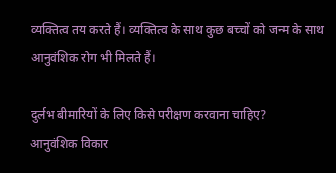व्यक्तित्व तय करते हैं। व्यक्तित्व के साथ कुछ बच्चों को जन्म के साथ आनुवंशिक रोग भी मिलते हैं।

दुर्लभ बीमारियों के लिए किसे परीक्षण करवाना चाहिए?
आनुवंशिक विकार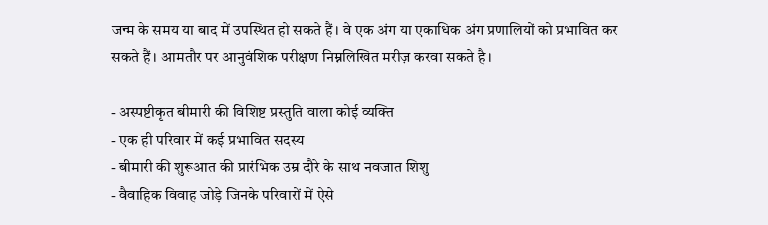जन्म के समय या बाद में उपस्थित हो सकते हैं। वे एक अंग या एकाधिक अंग प्रणालियों को प्रभावित कर सकते हैं। आमतौर पर आनुवंशिक परीक्षण निम्नलिखित मरीज़ करवा सकते है।

- अस्पष्टीकृत बीमारी की विशिष्ट प्रस्तुति वाला कोई व्यक्ति
- एक ही परिवार में कई प्रभावित सदस्य
- बीमारी की शुरूआत की प्रारंभिक उम्र दौरे के साथ नवजात शिशु
- वैवाहिक विवाह जोड़े जिनके परिवारों में ऐसे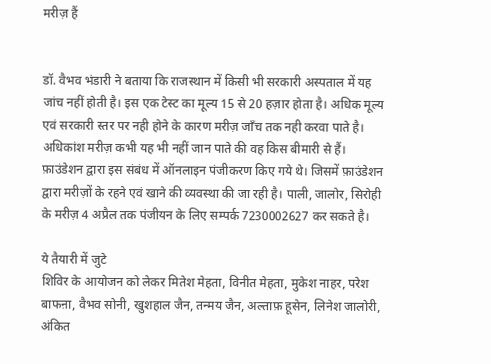मरीज़ हैं


डॉ. वैभव भंडारी ने बताया कि राजस्थान में किसी भी सरकारी अस्पताल में यह जांच नहीं होती है। इस एक टेस्ट का मूल्य 15 से 20 हज़ार होता है। अधिक मूल्य एवं सरकारी स्तर पर नही होने के कारण मरीज़ जाँच तक नही करवा पाते है। अधिकांश मरीज़ कभी यह भी नहीं जान पाते की वह किस बीमारी से हैं। फ़ाउंडेशन द्वारा इस संबंध में ऑनलाइन पंजीकरण किए गये थे। जिसमें फ़ाउंडेशन द्वारा मरीज़ों के रहने एवं खाने की व्यवस्था की जा रही है। पाली, जालोर, सिरोही के मरीज़ 4 अप्रैल तक पंजीयन के लिए सम्पर्क 7230002627 कर सकते है।

ये तैयारी में जुटे
शिविर के आयोजन को लेकर मितेश मेहता, विनीत मेहता, मुकेश नाहर, परेश बाफऩा, वैभव सोनी, खुशहाल जैन, तन्मय जैन, अल्ताफ़ हूसेन, लिनेश जालोरी, अंकित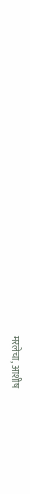मरलेचा, आशीष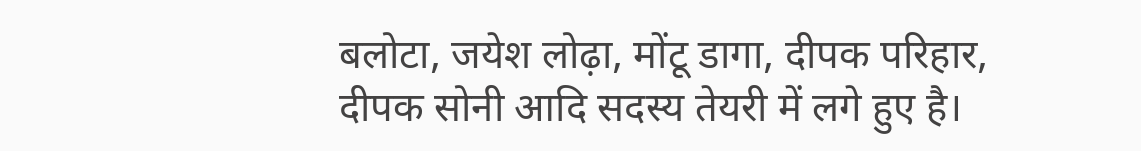बलोटा, जयेश लोढ़ा, मोंटू डागा, दीपक परिहार, दीपक सोनी आदि सदस्य तेयरी में लगे हुए है।